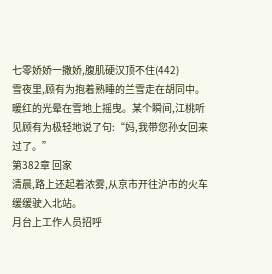七零娇娇一撒娇,腹肌硬汉顶不住(442)
雪夜里,顾有为抱着熟睡的兰雪走在胡同中。暖红的光晕在雪地上摇曳。某个瞬间,江桃听见顾有为极轻地说了句:“妈,我带您孙女回来过了。”
第382章 回家
清晨,路上还起着浓雾,从京市开往沪市的火车缓缓驶入北站。
月台上工作人员招呼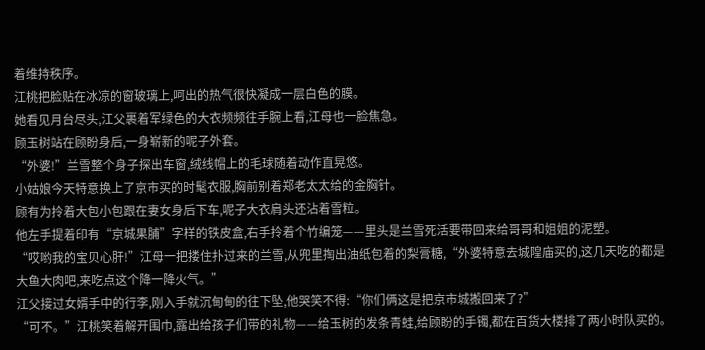着维持秩序。
江桃把脸贴在冰凉的窗玻璃上,呵出的热气很快凝成一层白色的膜。
她看见月台尽头,江父裹着军绿色的大衣频频往手腕上看,江母也一脸焦急。
顾玉树站在顾盼身后,一身崭新的呢子外套。
“外婆!”兰雪整个身子探出车窗,绒线帽上的毛球随着动作直晃悠。
小姑娘今天特意换上了京市买的时髦衣服,胸前别着郑老太太给的金胸针。
顾有为拎着大包小包跟在妻女身后下车,呢子大衣肩头还沾着雪粒。
他左手提着印有“京城果脯”字样的铁皮盒,右手拎着个竹编笼——里头是兰雪死活要带回来给哥哥和姐姐的泥塑。
“哎哟我的宝贝心肝!”江母一把搂住扑过来的兰雪,从兜里掏出油纸包着的梨膏糖,“外婆特意去城隍庙买的,这几天吃的都是大鱼大肉吧,来吃点这个降一降火气。”
江父接过女婿手中的行李,刚入手就沉甸甸的往下坠,他哭笑不得:“你们俩这是把京市城搬回来了?”
“可不。”江桃笑着解开围巾,露出给孩子们带的礼物——给玉树的发条青蛙,给顾盼的手镯,都在百货大楼排了两小时队买的。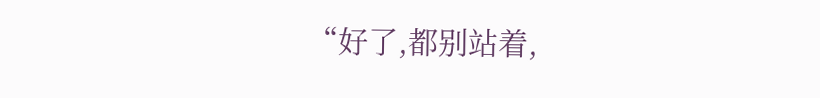“好了,都别站着,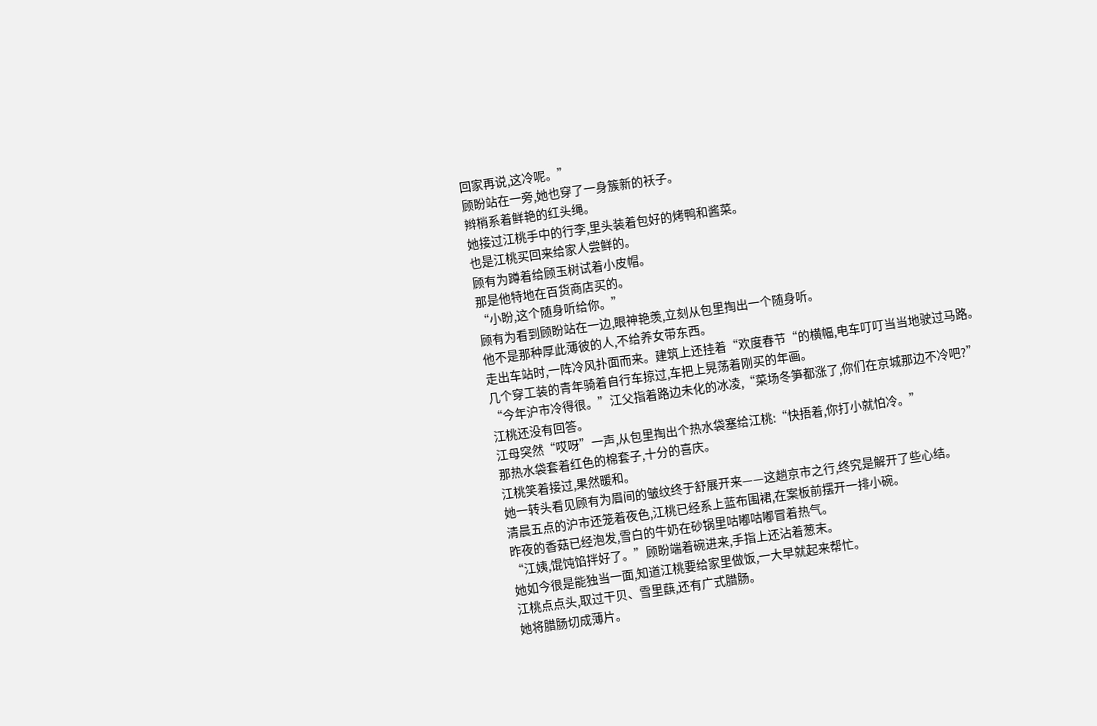回家再说,这冷呢。”
顾盼站在一旁,她也穿了一身簇新的袄子。
辫梢系着鲜艳的红头绳。
她接过江桃手中的行李,里头装着包好的烤鸭和酱菜。
也是江桃买回来给家人尝鲜的。
顾有为蹲着给顾玉树试着小皮帽。
那是他特地在百货商店买的。
“小盼,这个随身听给你。”
顾有为看到顾盼站在一边,眼神艳羡,立刻从包里掏出一个随身听。
他不是那种厚此薄彼的人,不给养女带东西。
走出车站时,一阵冷风扑面而来。建筑上还挂着“欢度春节“的横幅,电车叮叮当当地驶过马路。
几个穿工装的青年骑着自行车掠过,车把上晃荡着刚买的年画。
“今年沪市冷得很。”江父指着路边未化的冰凌,“菜场冬笋都涨了,你们在京城那边不冷吧?”
江桃还没有回答。
江母突然“哎呀”一声,从包里掏出个热水袋塞给江桃:“快捂着,你打小就怕冷。”
那热水袋套着红色的棉套子,十分的喜庆。
江桃笑着接过,果然暖和。
她一转头看见顾有为眉间的皱纹终于舒展开来——这趟京市之行,终究是解开了些心结。
清晨五点的沪市还笼着夜色,江桃已经系上蓝布围裙,在案板前摆开一排小碗。
昨夜的香菇已经泡发,雪白的牛奶在砂锅里咕嘟咕嘟冒着热气。
“江姨,馄饨馅拌好了。”顾盼端着碗进来,手指上还沾着葱末。
她如今很是能独当一面,知道江桃要给家里做饭,一大早就起来帮忙。
江桃点点头,取过干贝、雪里蕻,还有广式腊肠。
她将腊肠切成薄片。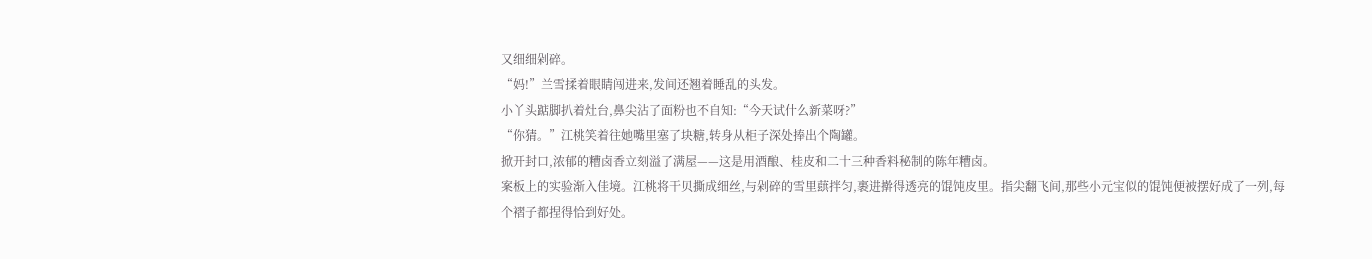又细细剁碎。
“妈!”兰雪揉着眼睛闯进来,发间还翘着睡乱的头发。
小丫头踮脚扒着灶台,鼻尖沾了面粉也不自知:“今天试什么新菜呀?”
“你猜。”江桃笑着往她嘴里塞了块糖,转身从柜子深处捧出个陶罐。
掀开封口,浓郁的糟卤香立刻溢了满屋——这是用酒酿、桂皮和二十三种香料秘制的陈年糟卤。
案板上的实验渐入佳境。江桃将干贝撕成细丝,与剁碎的雪里蕻拌匀,裹进擀得透亮的馄饨皮里。指尖翻飞间,那些小元宝似的馄饨便被摆好成了一列,每个褶子都捏得恰到好处。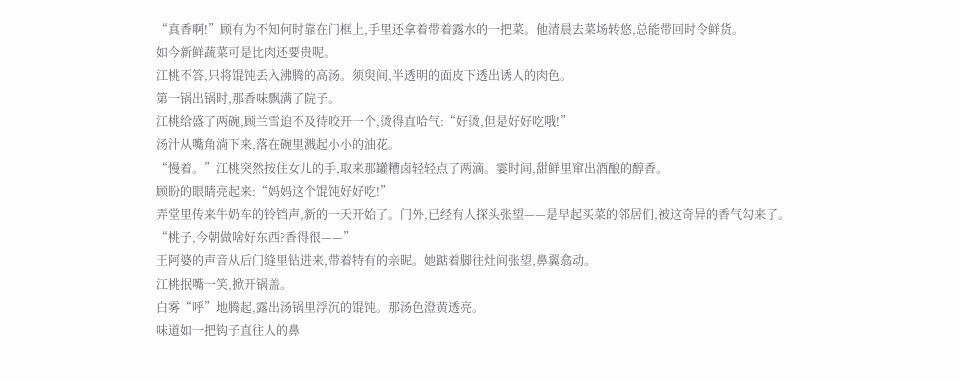“真香啊!”顾有为不知何时靠在门框上,手里还拿着带着露水的一把菜。他清晨去菜场转悠,总能带回时令鲜货。
如今新鲜蔬菜可是比肉还要贵呢。
江桃不答,只将馄饨丢入沸腾的高汤。须臾间,半透明的面皮下透出诱人的肉色。
第一锅出锅时,那香味飘满了院子。
江桃给盛了两碗,顾兰雪迫不及待咬开一个,烫得直哈气:“好烫,但是好好吃哦!”
汤汁从嘴角淌下来,落在碗里溅起小小的油花。
“慢着。”江桃突然按住女儿的手,取来那罐糟卤轻轻点了两滴。霎时间,甜鲜里窜出酒酿的醇香。
顾盼的眼睛亮起来:“妈妈这个馄饨好好吃!”
弄堂里传来牛奶车的铃铛声,新的一天开始了。门外,已经有人探头张望——是早起买菜的邻居们,被这奇异的香气勾来了。
“桃子,今朝做啥好东西?香得很——”
王阿婆的声音从后门缝里钻进来,带着特有的亲昵。她踮着脚往灶间张望,鼻翼翕动。
江桃抿嘴一笑,掀开锅盖。
白雾“呼”地腾起,露出汤锅里浮沉的馄饨。那汤色澄黄透亮。
味道如一把钩子直往人的鼻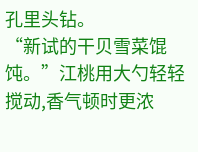孔里头钻。
“新试的干贝雪菜馄饨。”江桃用大勺轻轻搅动,香气顿时更浓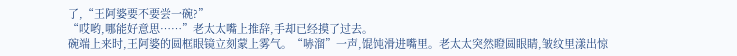了,“王阿婆要不要尝一碗?”
“哎哟,哪能好意思……”老太太嘴上推辞,手却已经摸了过去。
碗端上来时,王阿婆的圆框眼镜立刻蒙上雾气。“哧溜”一声,馄饨滑进嘴里。老太太突然瞪圆眼睛,皱纹里漾出惊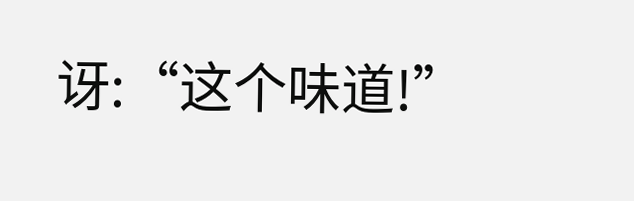讶:“这个味道!”